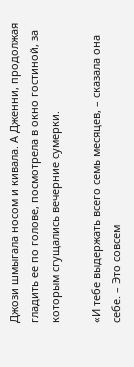Джози шмыгала носом и кивала. А Дженни, продолжая гладить ее по голове, посмотрела в окно гостиной, за которым сгущались вечерние сумерки.

«И тебе выдержать всего семь месяцев, – сказала она себе. – Это совсем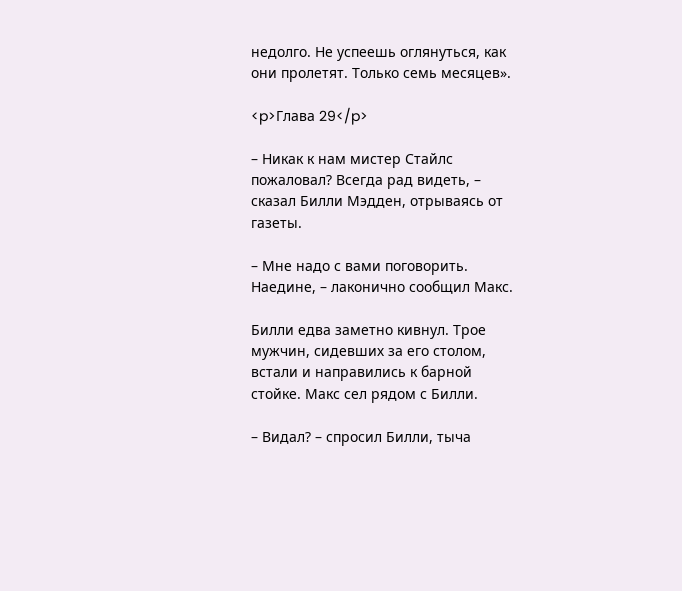недолго. Не успеешь оглянуться, как они пролетят. Только семь месяцев».

<p>Глава 29</p>

– Никак к нам мистер Стайлс пожаловал? Всегда рад видеть, – сказал Билли Мэдден, отрываясь от газеты.

– Мне надо с вами поговорить. Наедине, – лаконично сообщил Макс.

Билли едва заметно кивнул. Трое мужчин, сидевших за его столом, встали и направились к барной стойке. Макс сел рядом с Билли.

– Видал? – спросил Билли, тыча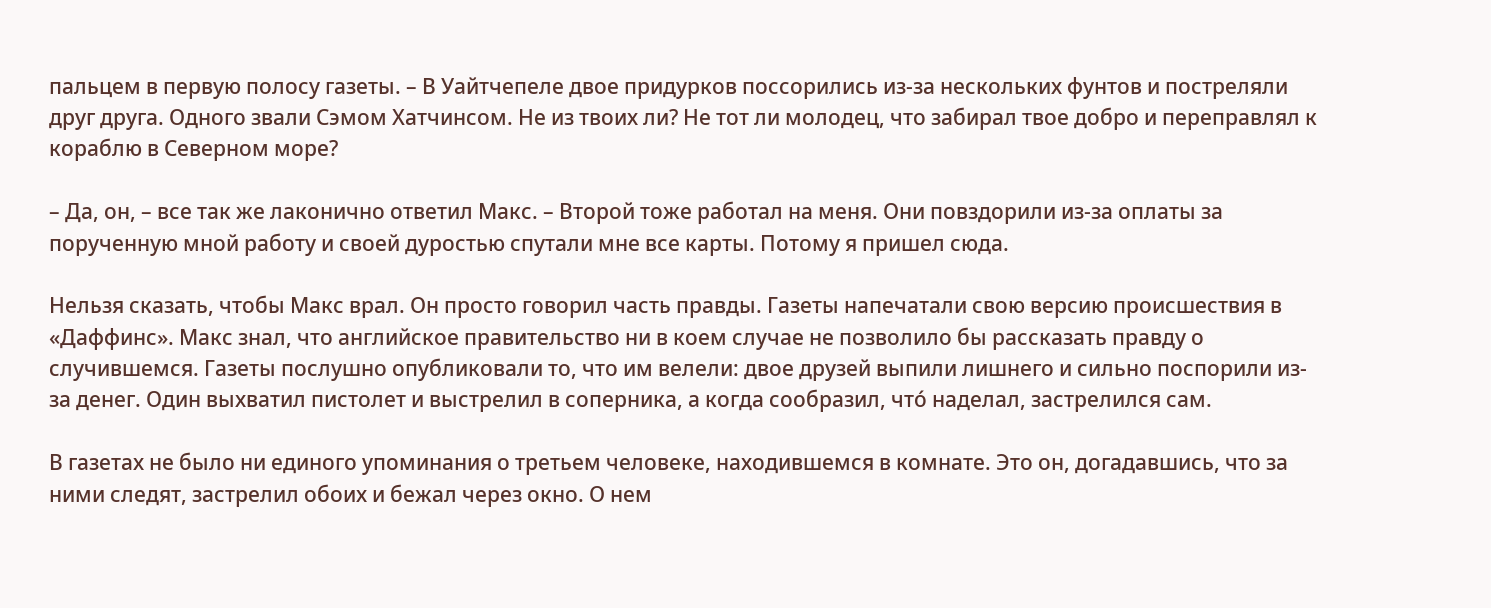пальцем в первую полосу газеты. – В Уайтчепеле двое придурков поссорились из-за нескольких фунтов и постреляли друг друга. Одного звали Сэмом Хатчинсом. Не из твоих ли? Не тот ли молодец, что забирал твое добро и переправлял к кораблю в Северном море?

– Да, он, – все так же лаконично ответил Макс. – Второй тоже работал на меня. Они повздорили из-за оплаты за порученную мной работу и своей дуростью спутали мне все карты. Потому я пришел сюда.

Нельзя сказать, чтобы Макс врал. Он просто говорил часть правды. Газеты напечатали свою версию происшествия в «Даффинс». Макс знал, что английское правительство ни в коем случае не позволило бы рассказать правду о случившемся. Газеты послушно опубликовали то, что им велели: двое друзей выпили лишнего и сильно поспорили из-за денег. Один выхватил пистолет и выстрелил в соперника, а когда сообразил, что́ наделал, застрелился сам.

В газетах не было ни единого упоминания о третьем человеке, находившемся в комнате. Это он, догадавшись, что за ними следят, застрелил обоих и бежал через окно. О нем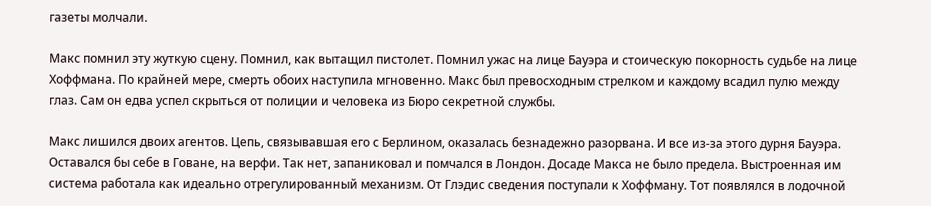газеты молчали.

Макс помнил эту жуткую сцену. Помнил, как вытащил пистолет. Помнил ужас на лице Бауэра и стоическую покорность судьбе на лице Хоффмана. По крайней мере, смерть обоих наступила мгновенно. Макс был превосходным стрелком и каждому всадил пулю между глаз. Сам он едва успел скрыться от полиции и человека из Бюро секретной службы.

Макс лишился двоих агентов. Цепь, связывавшая его с Берлином, оказалась безнадежно разорвана. И все из-за этого дурня Бауэра. Оставался бы себе в Говане, на верфи. Так нет, запаниковал и помчался в Лондон. Досаде Макса не было предела. Выстроенная им система работала как идеально отрегулированный механизм. От Глэдис сведения поступали к Хоффману. Тот появлялся в лодочной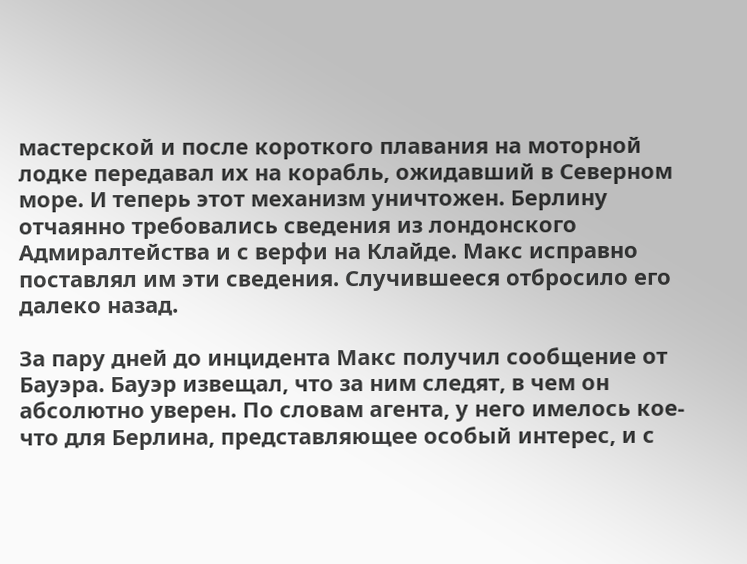мастерской и после короткого плавания на моторной лодке передавал их на корабль, ожидавший в Северном море. И теперь этот механизм уничтожен. Берлину отчаянно требовались сведения из лондонского Адмиралтейства и с верфи на Клайде. Макс исправно поставлял им эти сведения. Случившееся отбросило его далеко назад.

За пару дней до инцидента Макс получил сообщение от Бауэра. Бауэр извещал, что за ним следят, в чем он абсолютно уверен. По словам агента, у него имелось кое-что для Берлина, представляющее особый интерес, и с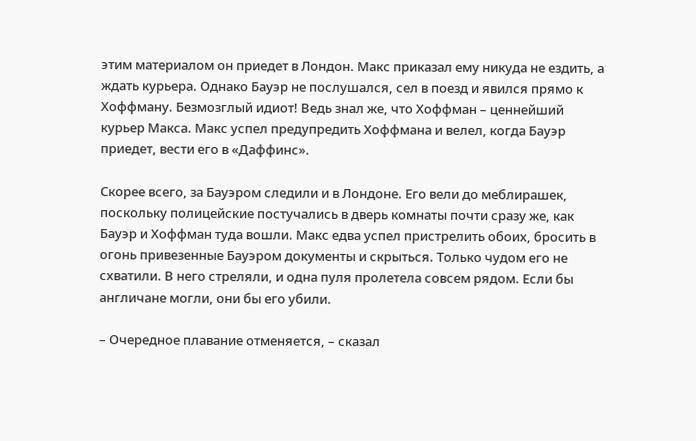этим материалом он приедет в Лондон. Макс приказал ему никуда не ездить, а ждать курьера. Однако Бауэр не послушался, сел в поезд и явился прямо к Хоффману. Безмозглый идиот! Ведь знал же, что Хоффман – ценнейший курьер Макса. Макс успел предупредить Хоффмана и велел, когда Бауэр приедет, вести его в «Даффинс».

Скорее всего, за Бауэром следили и в Лондоне. Его вели до меблирашек, поскольку полицейские постучались в дверь комнаты почти сразу же, как Бауэр и Хоффман туда вошли. Макс едва успел пристрелить обоих, бросить в огонь привезенные Бауэром документы и скрыться. Только чудом его не схватили. В него стреляли, и одна пуля пролетела совсем рядом. Если бы англичане могли, они бы его убили.

– Очередное плавание отменяется, – сказал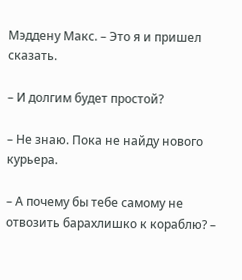Мэддену Макс. – Это я и пришел сказать.

– И долгим будет простой?

– Не знаю. Пока не найду нового курьера.

– А почему бы тебе самому не отвозить барахлишко к кораблю? –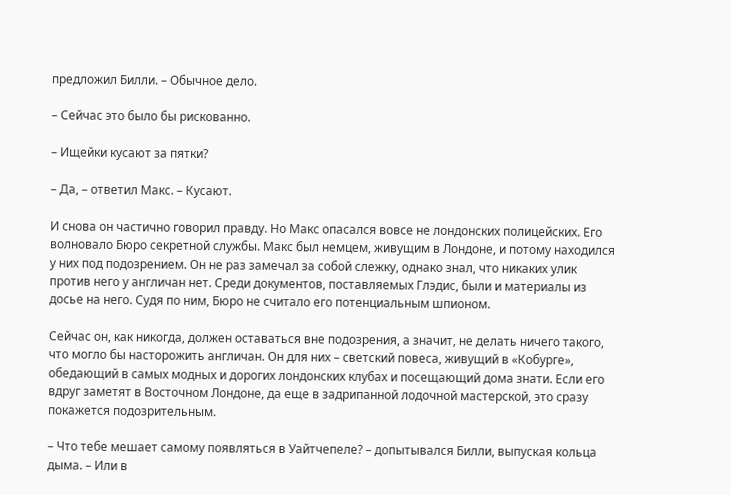предложил Билли. – Обычное дело.

– Сейчас это было бы рискованно.

– Ищейки кусают за пятки?

– Да, – ответил Макс. – Кусают.

И снова он частично говорил правду. Но Макс опасался вовсе не лондонских полицейских. Его волновало Бюро секретной службы. Макс был немцем, живущим в Лондоне, и потому находился у них под подозрением. Он не раз замечал за собой слежку, однако знал, что никаких улик против него у англичан нет. Среди документов, поставляемых Глэдис, были и материалы из досье на него. Судя по ним, Бюро не считало его потенциальным шпионом.

Сейчас он, как никогда, должен оставаться вне подозрения, а значит, не делать ничего такого, что могло бы насторожить англичан. Он для них – светский повеса, живущий в «Кобурге», обедающий в самых модных и дорогих лондонских клубах и посещающий дома знати. Если его вдруг заметят в Восточном Лондоне, да еще в задрипанной лодочной мастерской, это сразу покажется подозрительным.

– Что тебе мешает самому появляться в Уайтчепеле? – допытывался Билли, выпуская кольца дыма. – Или в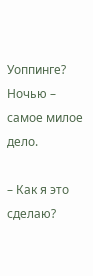Уоппинге? Ночью – самое милое дело.

– Как я это сделаю?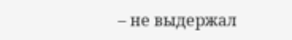– не выдержал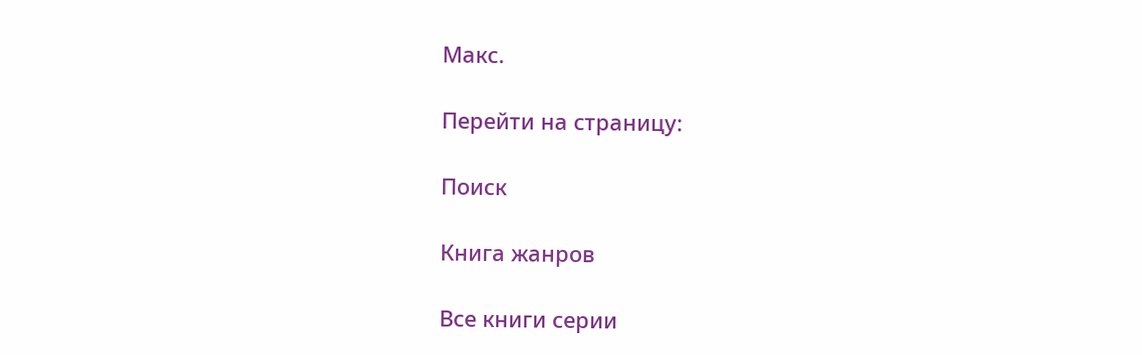Макс.

Перейти на страницу:

Поиск

Книга жанров

Все книги серии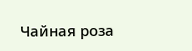Чайная роза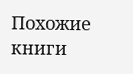Похожие книги